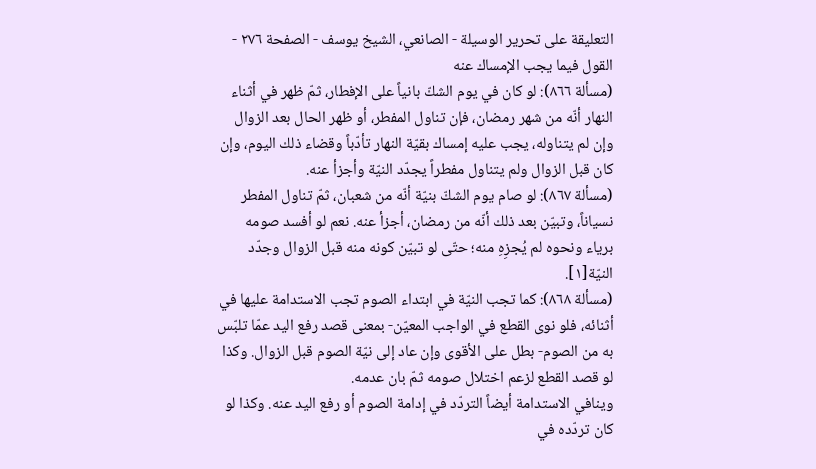التعليقة على تحرير الوسيلة - الصانعي، الشيخ يوسف - الصفحة ٢٧٦ - القول فيما يجب الإمساك عنه
(مسألة ٨٦٦): لو كان في يوم الشكّ بانياً على الإفطار، ثمّ ظهر في أثناء النهار أنّه من شهر رمضان، فإن تناول المفطر، أو ظهر الحال بعد الزوال وإن لم يتناوله، يجب عليه إمساك بقيّة النهار تأدّباً وقضاء ذلك اليوم، وإن كان قبل الزوال ولم يتناول مفطراً يجدّد النيّة وأجزأ عنه.
(مسألة ٨٦٧): لو صام يوم الشكّ بنيّة أنّه من شعبان، ثمّ تناول المفطر نسياناً، وتبيّن بعد ذلك أنّه من رمضان، أجزأ عنه. نعم لو أفسد صومه برياء ونحوه لم يُجزِهِ منه؛ حتّى لو تبيّن كونه منه قبل الزوال وجدّد النيّة[١].
(مسألة ٨٦٨): كما تجب النيّة في ابتداء الصوم تجب الاستدامة عليها في أثنائه، فلو نوى القطع في الواجب المعيّن- بمعنى قصد رفع اليد عمّا تلبّس به من الصوم- بطل على الأقوى وإن عاد إلى نيّة الصوم قبل الزوال. وكذا لو قصد القطع لزعم اختلال صومه ثمّ بان عدمه.
وينافي الاستدامة أيضاً التردّد في إدامة الصوم أو رفع اليد عنه. وكذا لو كان تردّده في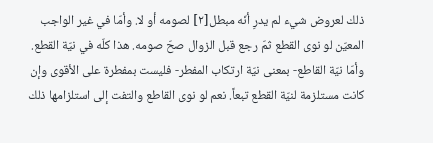ذلك لعروض شيء لم يدرِ أنّه مبطل[٢] لصومه أو لا. وأمّا في غير الواجب المعيّن لو نوى القطع ثمّ رجع قبل الزوال صحّ صومه. هذا كلّه في نيّة القطع. وأمّا نيّة القاطع- بمعنى نيّة ارتكاب المفطر- فليست بمفطرة على الأقوى وإن كانت مستلزمة لنيّة القطع تبعاً. نعم لو نوى القاطع والتفت إلى استلزامها ذلك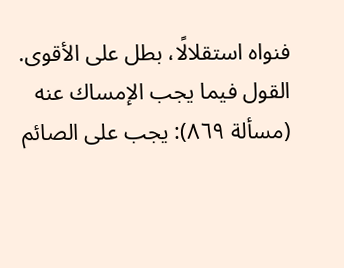فنواه استقلالًا، بطل على الأقوى.
القول فيما يجب الإمساك عنه
(مسألة ٨٦٩): يجب على الصائم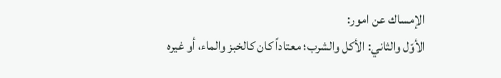الإمساك عن امور:
الأوّل والثاني: الأكل والشرب؛ معتاداً كان كالخبز والماء، أو غيره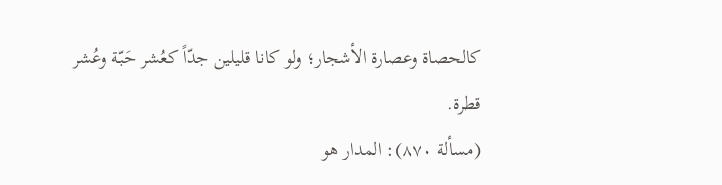كالحصاة وعصارة الأشجار؛ ولو كانا قليلين جدّاً كعُشر حَبّة وعُشر قطرة.
(مسألة ٨٧٠): المدار هو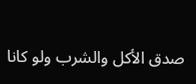صدق الأكل والشرب ولو كانا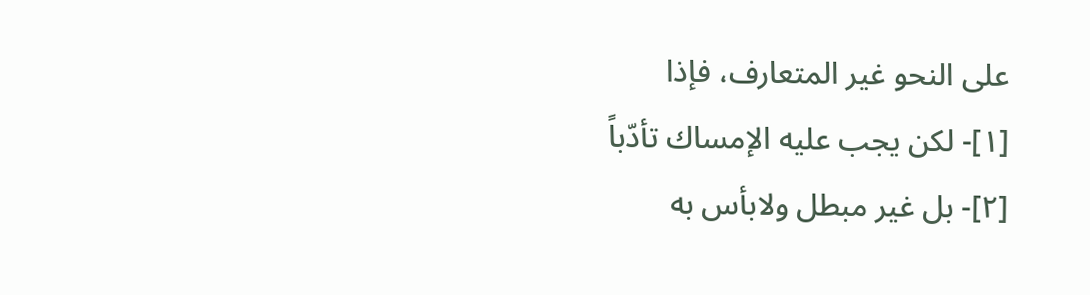على النحو غير المتعارف، فإذا
[١]- لكن يجب عليه الإمساك تأدّباً
[٢]- بل غير مبطل ولابأس به